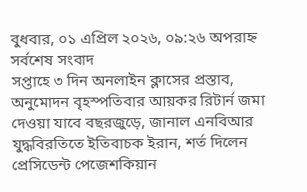বুধবার, ০১ এপ্রিল ২০২৬, ০৯:২৬ অপরাহ্ন
সর্বশেষ সংবাদ
সপ্তাহে ৩ দিন অনলাইন ক্লাসের প্রস্তাব, অনুমোদন বৃহস্পতিবার আয়কর রিটার্ন জমা দেওয়া যাবে বছরজুড়ে, জানাল এনবিআর যুদ্ধবিরতিতে ইতিবাচক ইরান, শর্ত দিলেন প্রেসিডেন্ট পেজেশকিয়ান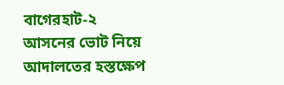বাগেরহাট-২ আসনের ভোট নিয়ে আদালতের হস্তক্ষেপ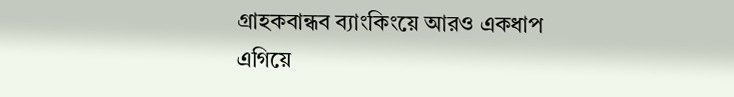গ্রাহকবান্ধব ব্যাংকিংয়ে আরও একধাপ এগিয়ে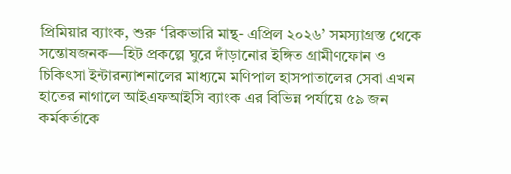প্রিমিয়ার ব্যাংক, শুরু ‘রিকভারি মান্থ- এপ্রিল ২০২৬’ সমস্যাগ্রস্ত থেকে সন্তোষজনক—হিট প্রকল্পে ঘুরে দাঁড়ানোর ইঙ্গিত গ্রামীণফোন ও চিকিৎসা ইন্টারন্যাশনালের মাধ্যমে মণিপাল হাসপাতালের সেবা এখন হাতের নাগালে আইএফআইসি ব্যাংক এর বিভিন্ন পর্যায়ে ৫৯ জন কর্মকর্তাকে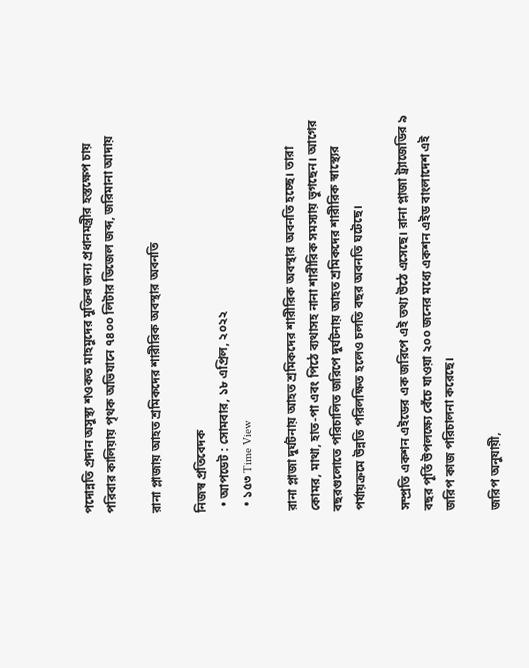পদোন্নতি প্রদান অসুস্থ্য শওকত মাহমুদের মুক্তির জন্য প্রধানমন্ত্রীর হস্তক্ষেপ চায় পরিবার কালিয়ায় পৃথক অভিযানে ৭৪০০ লিটার ডিজেল জব্দ, জরিমানা আদায়

রানা প্লাজায় আহত শ্রমিকদের শারীরিক অবস্থার অবনতি

নিজস্ব প্রতিবেদক
  • আপডেট : সোমবার, ১৮ এপ্রিল, ২০২২
  • ১৫৩ Time View

রানা প্লাজা দুর্ঘটনায় আহত শ্রমিকদের শারীরিক অবস্থার অবনতি হচ্ছে। তারা কোমর, মাথা, হাত-পা এবং পিঠে ব্যথাসহ নানা শারীরিক সমস্যায় ভুগছেন। আগের বছরগুলোতে পরিচালিত জরিপে দুর্ঘটনায় আহত শ্রমিকদের শারীরিক স্বাস্থ্যের পর্যায়ক্রমে উন্নতি পরিলক্ষিত হলেও চলতি বছর অবনতি ঘটেছে।

সম্প্রতি একশন এইডের এক জরিপে এই তথ্য উঠে এসেছে। রানা প্লাজা ট্র্যাজেডির ৯ বছর পূর্তি উপলক্ষ্যে বেঁচে যাওয়া ২০০ জনের মধ্যে একশন এইড বাংলাদেশ এই জরিপ কাজ পরিচালনা করেছে।

জরিপ অনুযায়ী,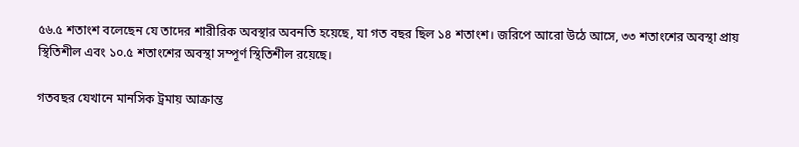৫৬.৫ শতাংশ বলেছেন যে তাদের শারীরিক অবস্থার অবনতি হয়েছে, যা গত বছর ছিল ১৪ শতাংশ। জরিপে আরো উঠে আসে, ৩৩ শতাংশের অবস্থা প্রায় স্থিতিশীল এবং ১০.৫ শতাংশের অবস্থা সম্পূর্ণ স্থিতিশীল রয়েছে।

গতবছর যেখানে মানসিক ট্রমায় আক্রান্ত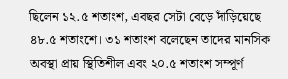ছিলেন ১২.৫ শতাংশ, এবছর সেটা বেড়ে দাঁড়িয়েছে ৪৮.৫ শতাংশে। ৩১ শতাংশ বলেছেন তাদের মানসিক অবস্থা প্রায় স্থিতিশীল এবং ২০.৫ শতাংশ সম্পূর্ণ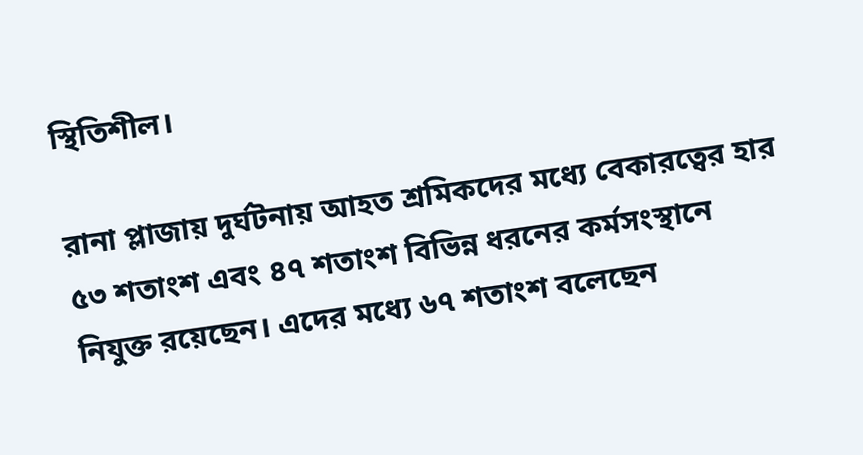স্থিতিশীল।

রানা প্লাজায় দুর্ঘটনায় আহত শ্রমিকদের মধ্যে বেকারত্বের হার ৫৩ শতাংশ এবং ৪৭ শতাংশ বিভিন্ন ধরনের কর্মসংস্থানে নিযুক্ত রয়েছেন। এদের মধ্যে ৬৭ শতাংশ বলেছেন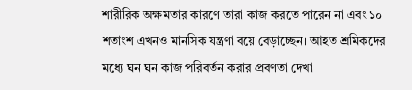শারীরিক অক্ষমতার কারণে তারা কাজ করতে পারেন না এবং ১০ শতাংশ এখনও মানসিক যন্ত্রণা বয়ে বেড়াচ্ছেন। আহত শ্রমিকদের মধ্যে ঘন ঘন কাজ পরিবর্তন করার প্রবণতা দেখা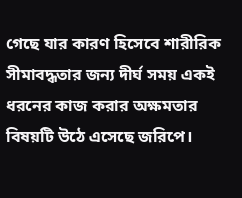গেছে যার কারণ হিসেবে শারীরিক সীমাবদ্ধতার জন্য দীর্ঘ সময় একই ধরনের কাজ করার অক্ষমতার বিষয়টি উঠে এসেছে জরিপে।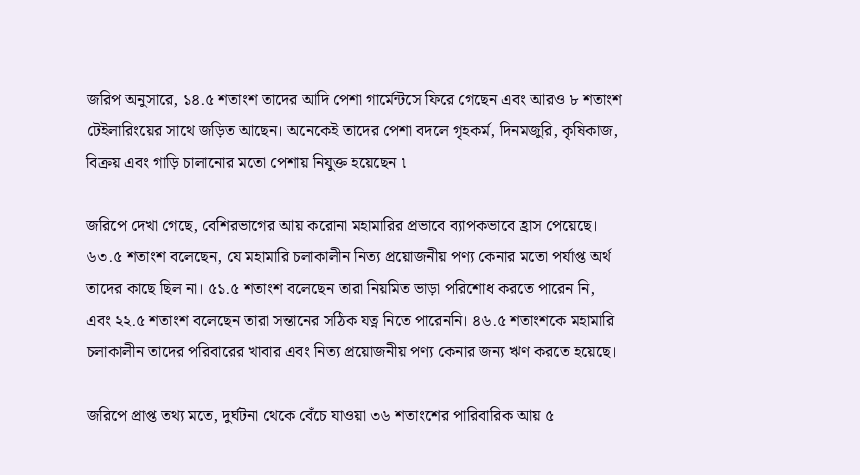জরিপ অনুসারে, ১৪.৫ শতাংশ তাদের আদি পেশা গার্মেন্টসে ফিরে গেছেন এবং আরও ৮ শতাংশ টেইলারিংয়ের সাথে জড়িত আছেন। অনেকেই তাদের পেশা বদলে গৃহকর্ম, দিনমজুরি, কৃষিকাজ, বিক্রয় এবং গাড়ি চালানোর মতো পেশায় নিযুক্ত হয়েছেন ৷

জরিপে দেখা গেছে, বেশিরভাগের আয় করোনা মহামারির প্রভাবে ব্যাপকভাবে হ্রাস পেয়েছে। ৬৩.৫ শতাংশ বলেছেন, যে মহামারি চলাকালীন নিত্য প্রয়োজনীয় পণ্য কেনার মতো পর্যাপ্ত অর্থ তাদের কাছে ছিল না। ৫১.৫ শতাংশ বলেছেন তারা নিয়মিত ভাড়া পরিশোধ করতে পারেন নি, এবং ২২.৫ শতাংশ বলেছেন তারা সন্তানের সঠিক যত্ন নিতে পারেননি। ৪৬.৫ শতাংশকে মহামারি চলাকালীন তাদের পরিবারের খাবার এবং নিত্য প্রয়োজনীয় পণ্য কেনার জন্য ঋণ করতে হয়েছে।

জরিপে প্রাপ্ত তথ্য মতে, দুর্ঘটনা থেকে বেঁচে যাওয়া ৩৬ শতাংশের পারিবারিক আয় ৫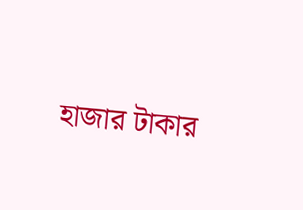হাজার টাকার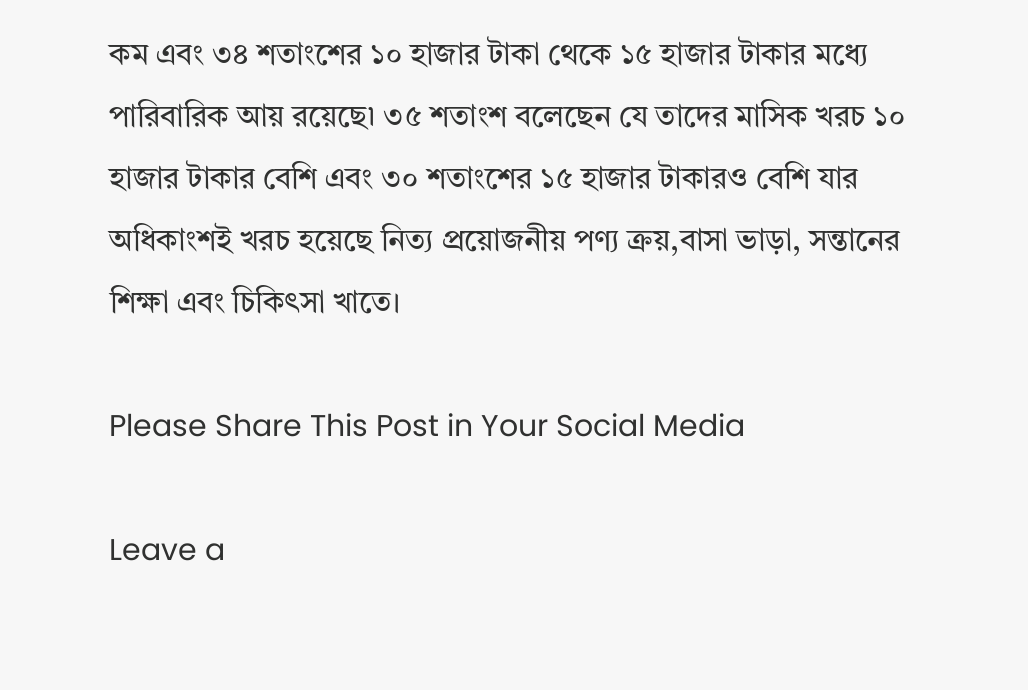কম এবং ৩৪ শতাংশের ১০ হাজার টাকা থেকে ১৫ হাজার টাকার মধ্যে পারিবারিক আয় রয়েছে৷ ৩৫ শতাংশ বলেছেন যে তাদের মাসিক খরচ ১০ হাজার টাকার বেশি এবং ৩০ শতাংশের ১৫ হাজার টাকারও বেশি যার অধিকাংশই খরচ হয়েছে নিত্য প্রয়োজনীয় পণ্য ক্রয়,বাসা ভাড়া, সন্তানের শিক্ষা এবং চিকিৎসা খাতে।

Please Share This Post in Your Social Media

Leave a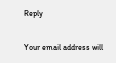Reply

Your email address will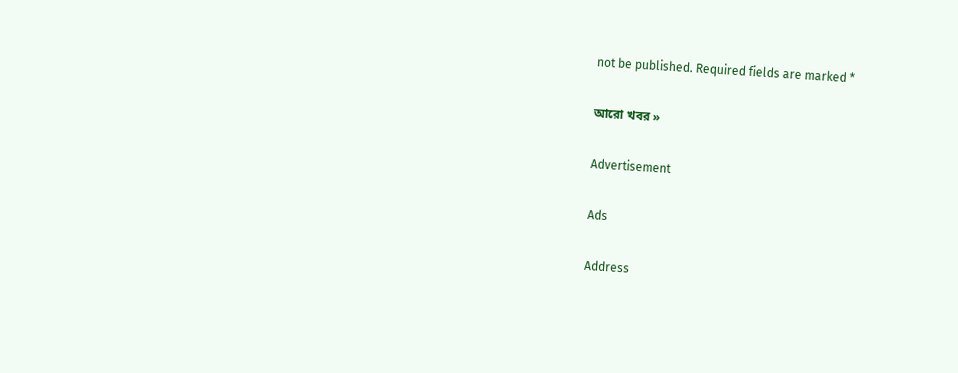not be published. Required fields are marked *

আরো খবর »

Advertisement

Ads

Address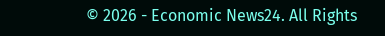© 2026 - Economic News24. All Rights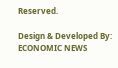Reserved.

Design & Developed By: ECONOMIC NEWS